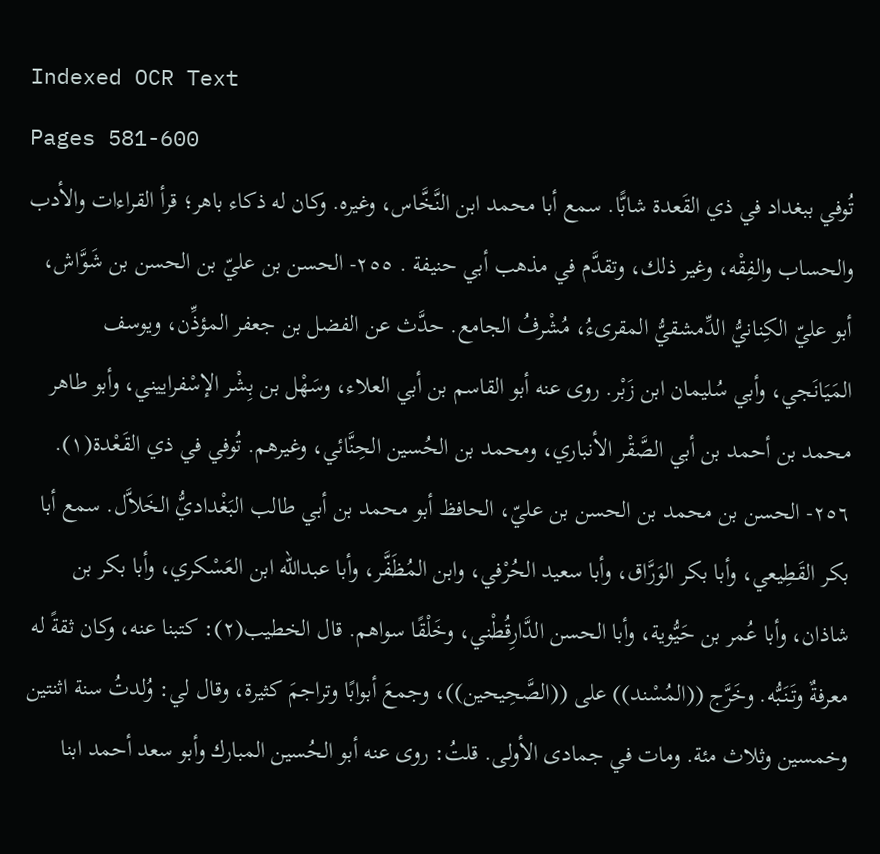Indexed OCR Text
Pages 581-600
تُوفي ببغداد في ذي القَعدة شابًّا. سمع أبا محمد ابن النَّخَّاس، وغيره. وكان له ذكاء باهر؛ قرأ القراءات والأدب والحساب والفِقْه، وغير ذلك، وتقدَّم في مذهب أبي حنيفة . ٢٥٥- الحسن بن عليّ بن الحسن بن شَوَّاش، أبو عليّ الكِنانيُّ الدِّمشقيُّ المقرىءُ، مُشْرفُ الجامع. حدَّث عن الفضل بن جعفر المؤذِّن، ويوسف المَيَانَجي، وأبي سُليمان ابن زَبْر. روى عنه أبو القاسم بن أبي العلاء، وسَهْل بن بِشْر الإسْفراييني، وأبو طاهر محمد بن أحمد بن أبي الصَّقْر الأنباري، ومحمد بن الحُسين الحِنَّائي، وغيرهم. تُوفي في ذي القَعْدة(١). ٢٥٦- الحسن بن محمد بن الحسن بن عليّ، الحافظ أبو محمد بن أبي طالب البَغْداديُّ الخَلاَّل. سمع أبا بكر القَطِيعي، وأبا بكر الوَرَّاق، وأبا سعيد الحُرْفي، وابن المُظَفَّر، وأبا عبدالله ابن العَسْكري، وأبا بكر بن شاذان، وأبا عُمر بن حَيُّوية، وأبا الحسن الدَّارِقُطْني، وخَلْقًا سواهم. قال الخطيب(٢): كتبنا عنه، وكان ثقةً له معرفةٌ وتَنَبُّه. وخَرَّج ((المُسْند)) على ((الصَّحِيحين))، وجمعَ أبوابًا وتراجمَ كثيرة، وقال لي: وُلدتُ سنة اثنتين وخمسين وثلاث مئة. ومات في جمادى الأولى. قلتُ: روى عنه أبو الحُسين المبارك وأبو سعد أحمد ابنا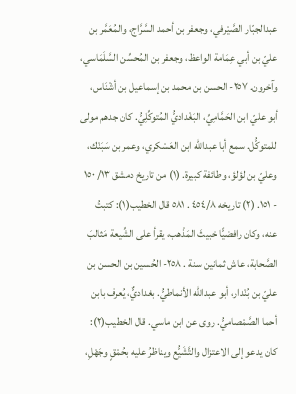عبدالجبّار الصَّيْرفي، وجعفر بن أحمد السَّرَّاج، والمُعَمَّر بن عليّ بن أبي عِمَامة الواعظ، وجعفر بن المُحسِّن السَّلَمَاسي، وآخرون. ٢٥٧- الحسن بن محمد بن إسماعيل بن أشْنَاس، أبو عليّ ابن الحَمَّامِيِّ، البَغْداديُّ المُتوكِّلِيُّ. كان جدهم مولى للمتوكُّل. سمع أبا عبدالله ابن العَسْكري، وعمر بن سَبَنْك، وعليّ بن لؤلؤ، وطائفة كبيرة. (١) من تاريخ دمشق ١٣/ ١٥٠ - ١٥١. (٢) تاريخه ٤٥٤/٨ . ٥٨١ قال الخطيب(١): كتبتُ عنه، وكان رافضيًّا خبيثَ المَذْهب، يقرأ على الشِّيعة مَثالبَ الصَّحابة، عاش ثمانين سنة . ٢٥٨- الحُسين بن الحسن بن عليّ بن بُنْدار، أبو عبدالله الأنماطيُّ. بغداديٌّ، يُعرف بابن أحما الصَّمْصاميُّ. روى عن ابن ماسي. قال الخطيب(٢): كان يدعو إلى الاعتزال والتَّشَيُّع ويناظرُ عليه بحُمْقٍ وجَهْلِ،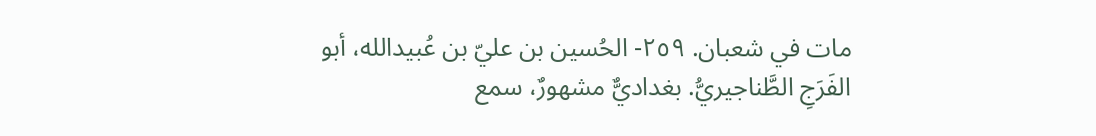مات في شعبان. ٢٥٩- الحُسين بن عليّ بن عُبيدالله، أبو الفَرَجِ الطَّناجيريُّ. بغداديٌّ مشهورٌ، سمع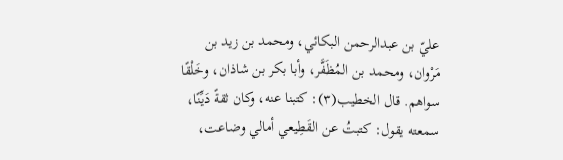عليّ بن عبدالرحمن البكائي، ومحمد بن زيد بن مَرْوان، ومحمد بن المُظَفَّر، وأبا بكر بن شاذان، وخَلْقًا سواهم. قال الخطيب(٣): كتبنا عنه، وكان ثقةً دَيِّنًا، سمعته يقول: كتبتُ عن القَطِيعي أمالي وضاعت،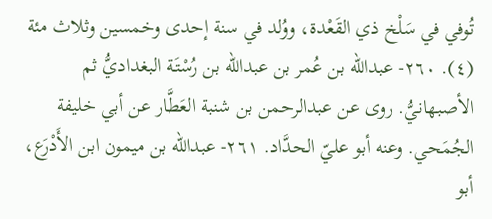تُوفي في سَلْخ ذي القَعْدة، ووُلد في سنة إحدى وخمسين وثلاث مئة (٤). ٢٦٠- عبدالله بن عُمر بن عبدالله بن رُسْتَة البغداديُّ ثم الأصبهانيُّ. روى عن عبدالرحمن بن شنبة العَطَّار عن أبي خليفة الجُمَحي. وعنه أبو عليّ الحدَّاد. ٢٦١- عبدالله بن ميمون ابن الأَدْرَع، أبو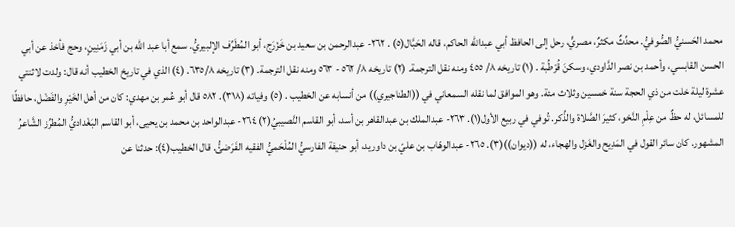محمد الحَسنيُّ الصُّوفيُّ. محدِّثٌ مكثرٌ، مصريٍّ، رحل إلى الحافظ أبي عبدالله الحاكم، قاله الحَبَّال(٥) . ٢٦٢- عبدالرحمن بن سعيد بن خَزْرَج، أبو المُطَرِّف الإلبيريُّ. سمع أبا عبد الله بن أبي زَمَنِينٍ، وحج فأخذ عن أبي الحسن القابسي، وأحمد بن نصر الدَّاودي، وسكنَ قُرْطُبة . (١) تاريخه ٨/ ٤٥٥ ومنه نقل الترجمة. (٢) تاريخه ٨/ ٥٦٢ - ٥٦٣ ومنه نقل الترجمة. (٣) تاريخه ٦٣٥/٨. (٤) الذي في تاريخ الخطيب أنه قال: ولدت لاثنتي عشرة ليلة خلت من ذي الحجة سنة خمسين وثلاث مئة. وهو الموافق لما نقله السمعاني في ((الطناجيري)) من أنسابه عن الخطيب . (٥) وفياته (٣١٨). ٥٨٢ قال أبو عُمر بن مهدي: كان من أهل الخَيْرِ والفَضْل، حافظًا للمسائل، له حظٌ من عِلْمِ النَّحْو، كثيرَ الصَّلاة والذِّكر. تُوفي في ربيع الأول(١). ٢٦٣- عبدالملك بن عبدالقاهر بن أسد، أبو القاسم النَّصيبيُ(٢) ٢٦٤- عبدالواحد بن محمد بن يحيى، أبو القاسم البَغْداديُّ المُطرِّز الشَّاعرُ المشهور. كان سائر القول في المَدِيح والغَزل والهجاء، له ((ديوان))(٣). ٢٦٥- عبدالوهّاب بن عليّ بن داوريد، أبو حنيفة الفارسيُّ المُلْحَميُّ الفقيه الفَرَضئُّ. قال الخطيب(٤): حدثنا عن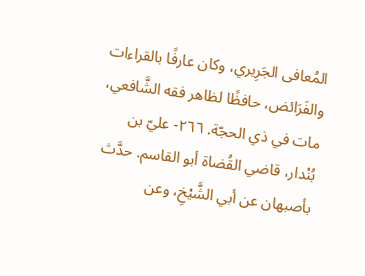المُعافى الجَرِيري، وكان عارفًا بالقراءات والفَرَائض، حافظًا لظاهر فقه الشَّافعي، مات في ذي الحجّة. ٢٦٦- عليّ بن بُنْدار، قاضي القُضاة أبو القاسم. حدَّث بأصبهان عن أبي الشَّيْخِ، وعن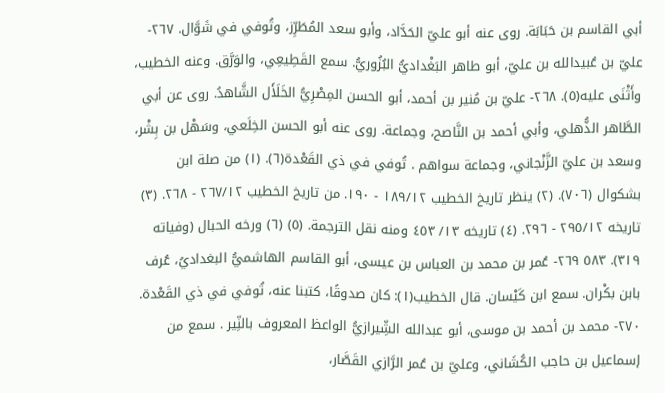أبي القاسم بن حَبَابَة. روى عنه أبو عليّ الحَدَّاد، وأبو سعد المُطَرِّز، وتُوفي في شَوَّال. ٢٦٧- عليّ بن عُبيدالله بن عليّ، أبو طاهر البَغْداديُّ البُزُوريُّ. سمع القَطِيعِي، والوَرَّق. وعنه الخطيب، وأَثْنَى عليه(٥). ٢٦٨- عليّ بن مُنير بن أحمد، أبو الحسن المِصْرِيُّ الخَلَأَل الشَّاهدُ. روى عن أبي الطَّاهر الذُّهلي، وأبي أحمد بن النَّاصح، وجماعة. روى عنه أبو الحسن الخِلَعي، وسَهْل بن بِشْر، وسعد بن عليّ الزَّنْجاني، وجماعة سواهم . تُوفي في ذي القَعْدة(٦). (١) من صلة ابن بشكوال (٧٠٦). (٢) ينظر تاريخ الخطيب ١٨٩/١٢ - ١٩٠. من تاريخ الخطيب ٢٦٧/١٢ - ٢٦٨. (٣) تاريخه ٢٩٥/١٢ - ٢٩٦. (٤) تاريخه ١٣/ ٤٥٣ ومنه نقل الترجمة. (٥) (٦) ورخه الحبال (وفياته ٣١٩). ٥٨٣ ٢٦٩- عُمر بن محمد بن العباس بن عيسى، أبو القاسم الهاشميُّ البغداديُ، عُرف بابن بکْران. سمع ابن کَیْسان. قال الخطيب(١): كان صدوقًا، كتبنا عنه، تُوفي في ذي القَعْدة. ٢٧٠- محمد بن أحمد بن موسى، أبو عبدالله الشِّيرازيُّ الواعظ المعروف بالنِّیر . سمع من إسماعيل بن حاجب الكُشَاني، وعليّ بن عُمر الرَّازي القَصَّار،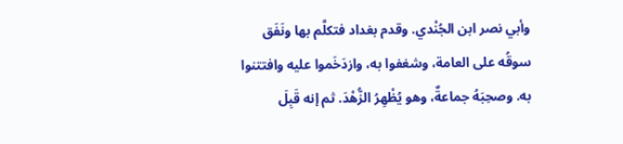وأبي نصر ابن الجُنْدي. وقدم بغداد فتكلَّم بها ونَفَق سوقُه على العامة، وشغفوا به، وازدَخَموا عليه وافتتنوا به. وصحِبَهُ جماعةٌ، وهو يُظْهِرُ الزُّهْدَ. ثم إنه قَبِلَ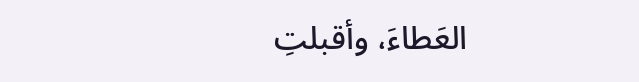العَطاءَ، وأقبلتِ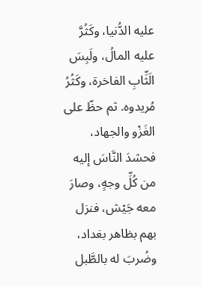عليه الدُّنيا، وكَثُرَّ عليه المالُ، ولَبِسَ الَثِّابِ الفاخرة، وكَثُرُ مُريدوه. ثم حظّ على الغَزْو والجهاد، فحشدَ النَّاسَ إليه من كُلِّ وجهٍ، وصارَ معه جَيْش، فنزل بهم بظاهر بغداد، وضُربَ له بالطَّبل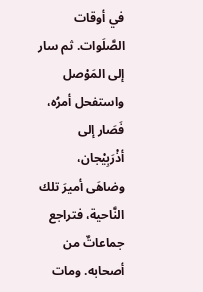في أوقات الصَّلَوات. ثم سار إلى المَوْصل واستفحل أمرُه، فَصَار إلى أذْرَبِيْجان، وضاهَى أميرَ تلك النَّاحية، فتراجع جماعاتٌ من أصحابه. ومات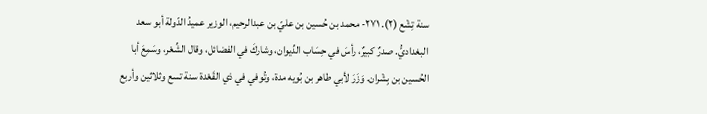سنة تِشْع (٢). ٢٧١- محمد بن حُسين بن عليّ بن عبدالرحيم، الوزير عميدُ الدّولة أبو سعد البغداديُّ. صدرٌ كبيرٌ، رأسَ في حِسَاب الدِّيوان، وشاركَ في الفضائل، وقال الشِّعْر، وسَمِعَ أبا الحُسين بن بِشْران. وَزَرَ لأبي طاهر بن بُويه مدة، وتُوفي في ذي القَعْدة سنة تسع وثلاثين وأربع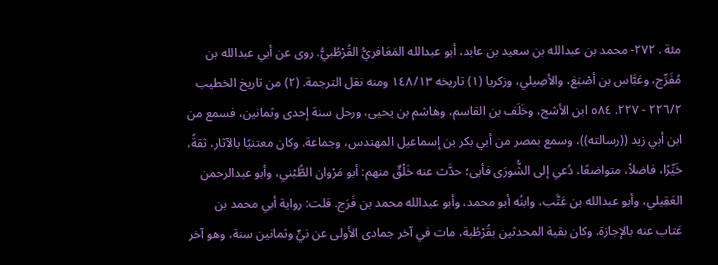مئة . ٢٧٢- محمد بن عبدالله بن سعيد بن عابد، أبو عبدالله المَعَافريُّ القُرْطُبيُّ. روى عن أبي عبدالله بن مُفَرِّج، وعَبَّاس بن أصْبَغ، والأصِيلي، وزکریا (١) تاريخه ١٤٨/١٣ ومنه نقل الترجمة. (٢) من تاريخ الخطيب ٢٢٦/٢ - ٢٢٧. ٥٨٤ ابن الأشج، وخَلَف بن القاسم، وهاشم بن يحيى، ورحل سنة إحدى وثمانين، فسمع من ابن أبي زيد ((رسالته))، وسمع بمصر من أبي بكر بن إسماعيل المهندس، وجماعة. وكان معتنيًا بالآثار، ثقةً، خَيِّرًا، فاضلاً، متواضعًا، دُعي إلى الشُّورَى فأبى؛ حدَّث عنه خَلْقٌ منهم: أبو مَرْوان الطُّبْني، وأبو عبدالرحمن العَقِيلي، وأبو عبدالله بن عَتَّب، وابنُه أبو محمد، وأبو عبدالله محمد بن فَرَج. قلت: رواية أبي محمد بن عَتاب عنه بالإجازة. وكان بقية المحدثين بقُرْطُبة، مات في آخر جمادى الأولى عن نيٍّ وثمانين سنة، وهو آخر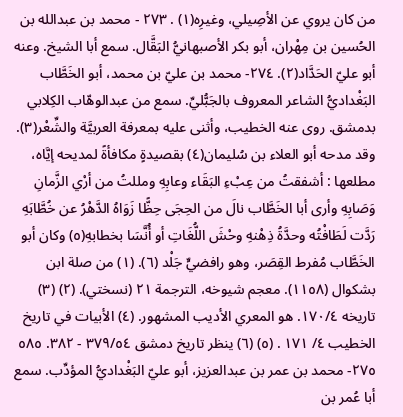من كان يروي عن الأصِيلي، وغيرِه(١) . ٢٧٣ - محمد بن عبدالله بن الحُسين بن مِهْران، أبو بكر الأصبهانيُّ البَقَّال. سمع أبا الشيخ. وعنه أبو عليّ الحَدَّاد(٢). ٢٧٤- محمد بن عليّ بن محمد، أبو الخَطَّاب البَغْداديُّ الشاعر المعروف بالجَبُّليِّ. سمع من عبدالوهّاب الكِلابي بدمشق. روى عنه الخطيب، وأثنى عليه بمعرفة العربيَّة والشِّعْر(٣). وقد مدحه أبو العلاء بن سُليمان(٤) بقصيدةٍ مكافأةً لمديحه إيَّاه، مطلعها : أشفقتُ من عِبْءِ البَقَاء وعابِهِ ومللتُ من أرْي الزَّمانِ وَصَابِهِ وأرى أبا الخَطَّاب نالَ من الحِجَى حِظًّا زَوَاهُ الدَّهْرُ عن خُطَّابَهِ رَدَّت لَطَافْتُه وحدَّةُ ذِهْنهِ وحْشَ اللُّغَاتِ أو أُنَّسَا بخطابهِ(٥) وكان أبو الخَطَّاب مُفرط القِصَر، وهو رافضيٍّ جَلْد (٦). (١) من صلة ابن بشكوال (١١٥٨). معجم شيوخه، الترجمة ٢١ (نسختي). (٢) (٣) تاريخه ١٧٠/٤. هو المعري الأدیب المشهور. (٤) الأبيات في تاريخ الخطيب ٤/ ١٧١ . (٥) (٦) ينظر تاريخ دمشق ٣٧٩/٥٤ - ٣٨٢. ٥٨٥ ٢٧٥- محمد بن عمر بن عبدالعزيز، أبو عليّ البَغْداديُّ المؤدِّب. سمع أبا عُمر بن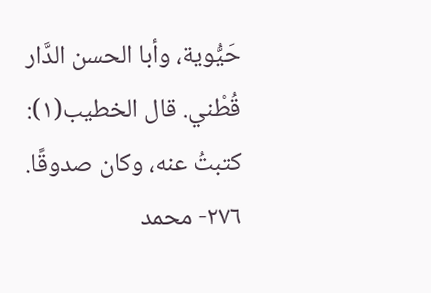حَيُّوية، وأبا الحسن الدَّار قُطْني. قال الخطيب(١): كتبتُ عنه، وكان صدوقًا. ٢٧٦- محمد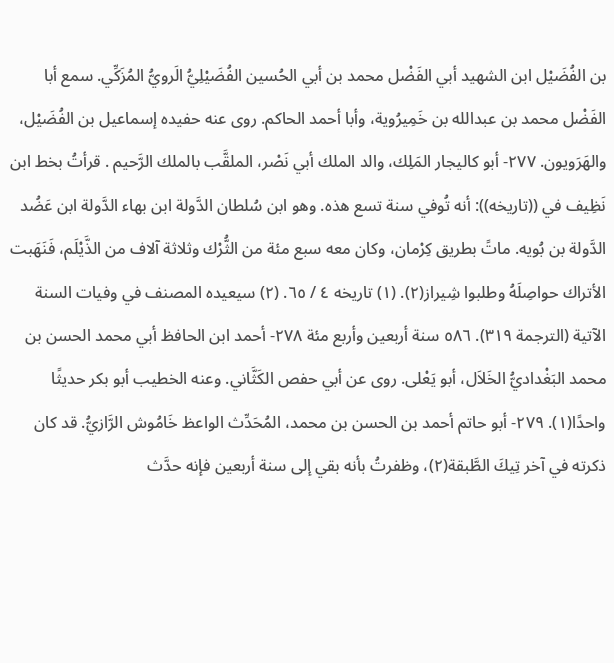بن الفُضَيْل ابن الشهيد أبي الفَضْل محمد بن أبي الحُسين الفُضَيْلِيُّ الَرويُّ المُزَكِّي. سمع أبا الفَضْل محمد بن عبدالله بن خَمِيرُوية، وأبا أحمد الحاكم. روى عنه حفيده إسماعيل بن الفُضَيْل، والهَرَويون. ٢٧٧- أبو كاليجار المَلِك، والد الملك أبي نَصْر، الملقَّب بالملك الرَّحیم . قرأتُ بخط ابن نَظِيف في ((تاريخه)): أنه تُوفي سنة تسع هذه. وهو ابن سُلطان الدَّولة ابن بهاء الدَّولة ابن عَضُد الدَّولة بن بُویه. ماتً بطريق کِرْمان، وكان معه سبع مئة من الثُّرْك وثلاثة آلاف من الذَّيْلَم، فَنَهَبت الأتراك حواصِلَهُ وطلبوا شِيراز(٢). (١) تاريخه ٤ / ٦٥. (٢) سيعيده المصنف في وفيات السنة الآتية (الترجمة ٣١٩). ٥٨٦ سنة أربعين وأربع مئة ٢٧٨- أحمد ابن الحافظ أبي محمد الحسن بن محمد البَغْداديُّ الخَلاَل، أبو يَعْلی. روى عن أبي حفص الكَثَّاني. وعنه الخطيب أبو بكر حديثًا واحدًا(١). ٢٧٩- أبو حاتم أحمد بن الحسن بن محمد، المُحَدِّث الواعظ خَامُوش الرَّازيُّ. قد كان ذكرته في آخر تِيكَ الطَّبقة(٢)، وظفرتُ بأنه بقي إلى سنة أربعين فإنه حدَّث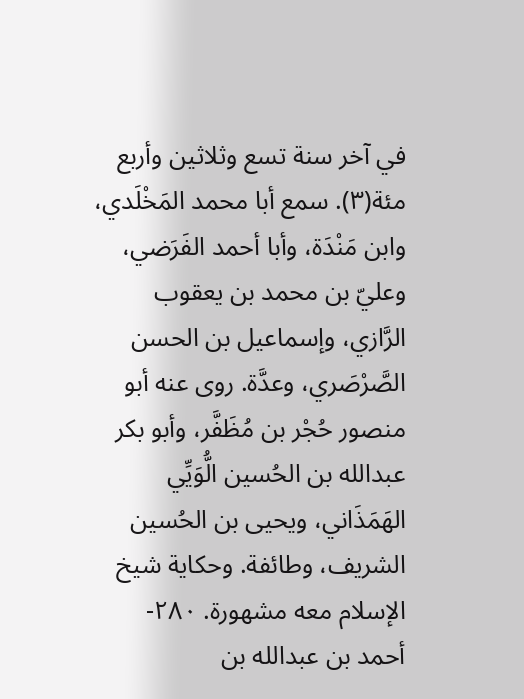في آخر سنة تسع وثلاثين وأربع مئة(٣). سمع أبا محمد المَخْلَدي، وابن مَنْدَة، وأبا أحمد الفَرَضي، وعليّ بن محمد بن يعقوب الرَّازي، وإسماعيل بن الحسن الصَّرْصَري، وعدَّة. روى عنه أبو منصور حُجْر بن مُظَفَّر، وأبو بكر عبدالله بن الحُسين الُّوَيِّي الهَمَذَاني، ويحيى بن الحُسين الشريف، وطائفة. وحكاية شيخ الإسلام معه مشهورة. ٢٨٠- أحمد بن عبدالله بن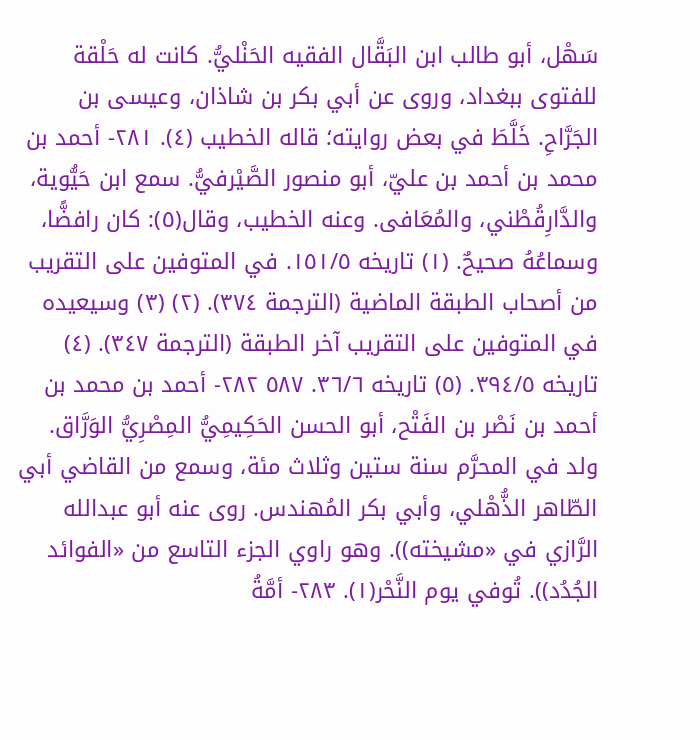سَهْل، أبو طالب ابن البَقَّال الفقيه الحَنْليُّ. كانت له حَلْقة للفتوى ببغداد، وروى عن أبي بكر بن شاذان، وعيسى بن الجَرَّاحِ. خَلَّطَ في بعض روايته؛ قاله الخطيب (٤). ٢٨١- أحمد بن محمد بن أحمد بن عليّ، أبو منصور الصَّيْرفيُّ. سمع ابن حَيُّوية، والدَّارِقُطْني، والمُعَافى. وعنه الخطيب، وقال(٥): کان رافضًّا، وسماعُهُ صحیحٌ. (١) تاريخه ١٥١/٥. في المتوفين على التقريب من أصحاب الطبقة الماضية (الترجمة ٣٧٤). (٢) (٣) وسيعيده في المتوفين على التقريب آخر الطبقة (الترجمة ٣٤٧). (٤) تاريخه ٣٩٤/٥. (٥) تاريخه ٣٦/٦. ٥٨٧ ٢٨٢- أحمد بن محمد بن أحمد بن نَصْر بن الفَتْح، أبو الحسن الحَكِيمِيُّ المِصْرِيُّ الوَرَّاق. ولد في المحرَّم سنة ستين وثلاث مئة، وسمع من القاضي أبي الطّاهر الذُّهْلي، وأبي بكر المُهندس. روى عنه أبو عبدالله الرَّازي في «مشیخته)). وهو راوي الجزء التاسع من «الفوائد الجُدُد)). تُوفي يوم النَّحْر(١). ٢٨٣- أمَّةُ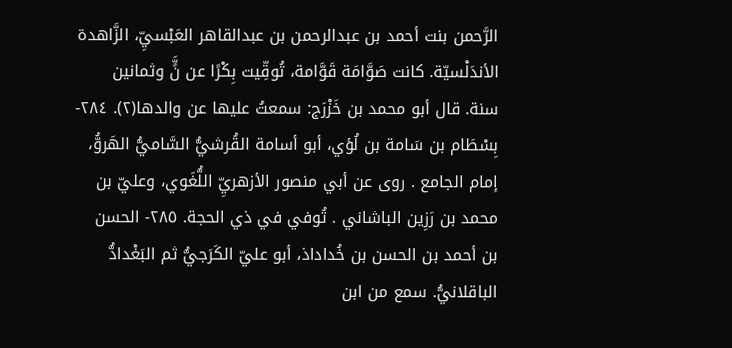الرَّحمن بنت أحمد بن عبدالرحمن بن عبدالقاهر العَبْسيِّ، الزَّاهدة الأندَلْسيّة. كانت صَوَّامَة قَوَّامة، تُوقِّيت بِكْرًا عن نٍَّ وثمانين سنة. قال أبو محمد بن خَزْرَج: سمعتُ عليها عن والدها(٢). ٢٨٤- بِسْطَام بن سَامة بن لُؤي، أبو أسامة القُرشيُّ السَّاميُّ الهَروُّ، إمام الجامع . روى عن أبي منصور الأزهريِّ اللُّغَوي، وعليّ بن محمد بن رَزِين الباشاني . تُوفي في ذي الحجة. ٢٨٥- الحسن بن أحمد بن الحسن بن خُداداذ، أبو عليّ الكَرَجيُّ ثم البَغْدادُّ الباقلانيُّ. سمع من ابن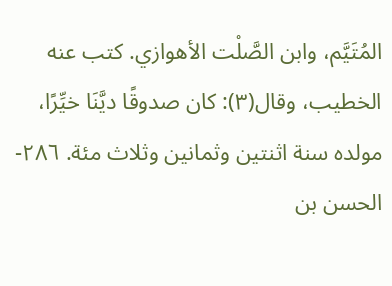المُتَيَّم، وابن الصَّلْت الأهوازي. كتب عنه الخطيب، وقال(٣): كان صدوقًا ديَّنَا خيِّرًا، مولده سنة اثنتين وثمانين وثلاث مئة. ٢٨٦- الحسن بن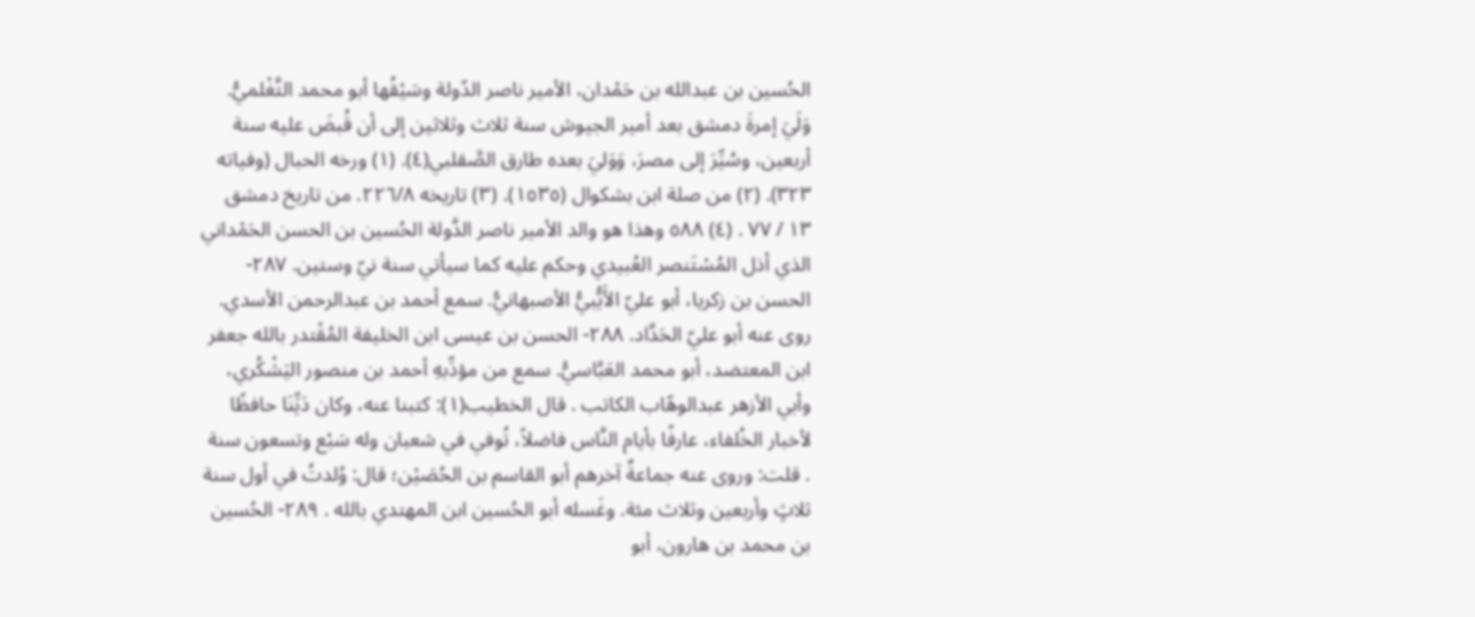الحُسين بن عبدالله بن حَمْدان، الأمير ناصر الدّولة وسَيْقُها أبو محمد التَّغْلميُّ. وَلَيَ إمرةَ دمشق بعد أمير الجيوش سنة ثلاث وثلاثين إلى أن قُبضَ عليه سنة أربعين، وسُيِّرَ إلى مصرَ، وَوَليَ بعده طارق الصَّقلبي(٤). (١) ورخه الحبال (وفياته ٣٢٣). (٢) من صلة ابن بشكوال (١٥٣٥). (٣) تاريخه ٢٢٦/٨. من تاريخ دمشق ١٣ / ٧٧ . (٤) ٥٨٨ وهذا هو والد الأمير ناصر الدَّولة الحُسين بن الحسن الحَمْداني الذي أذل المُسْتَنصر العُبيدي وحكم عليه كما سيأتي سنة نيّ وستين. ٢٨٧- الحسن بن زكريا، أبو عليّ الأَيُّبيُّ الأصبهانيُّ. سمع أحمد بن عبدالرحمن الأسدي. روى عنه أبو عليّ الحَدَّاد. ٢٨٨- الحسن بن عيسى ابن الخليفة المُقْتدر بالله جعفر ابن المعتضد، أبو محمد العَبَّاسيُّ. سمع من مؤدِّبهِ أحمد بن منصور اليَشْكُري، وأبي الأزهر عبدالوهّاب الكاتب . قال الخطيب(١): كتبنا عنه، وكان دَيِّنَا حافظًا لأخبار الخُلفاء، عارفًا بأيام النَّاس فاضلاً، تُوفي في شعبان وله سَبْع وتسعون سنة . قلت: وروى عنه جماعةٌ آخرهم أبو القاسم بن الحُصَيْن؛ قال: وُلدتُ في أول سنة ثلاثٍ وأربعين وثلاث مئة. وغَسله أبو الحُسين ابن المهتدي بالله . ٢٨٩- الحُسين بن محمد بن هارون، أبو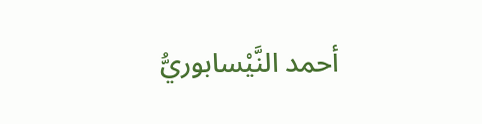أحمد النَّيْسابوريُّ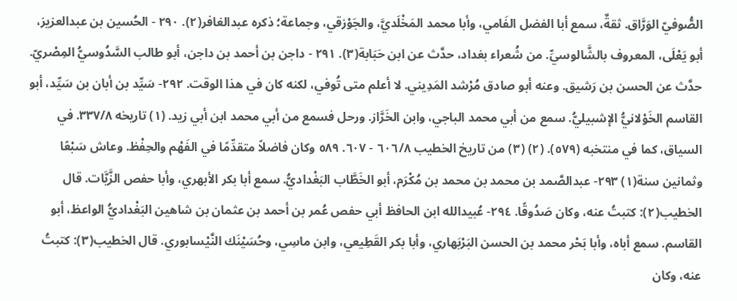الصُّوفيّ الوَرَّاق. ثقةٌ، سمع أبا الفضل الفَامي، وأبا محمد المَخْلَديَّ، والجَوْزقي، وجماعة؛ ذكره عبدالغافر(٢). ٢٩٠ - الحُسين بن عبدالعزيز، أبو يَعْلَى، المعروف بالشَّالوسيِّ. من شُعراء بغداد، حدَّث عن ابن حَبَابة(٣). ٢٩١ - داجن بن أحمد بن داجن، أبو طالب السَّدُوسيُّ المِصْريّ. حدَّث عن الحسن بن رَشيق. وعنه أبو صادق مُرْشد المَدِيني. لا أعلم متى تُوفي، لكنه كان في هذا الوقت. ٢٩٢- سَيِّد بن أبان بن سَيِّد، أبو القاسم الخَوْلانيُّ الإشبيليُّ. سمع من أبي محمد الباجي، وابن الخَرَّاز. ورحل فسمع من أبي محمد ابن أبي زید. (١) تاريخه ٣٣٧/٨. في السياق، كما في منتخبه (٥٧٩). (٢) (٣) من تاريخ الخطيب ٦٠٦/٨ - ٦٠٧. ٥٨٩ وكان فاضلاً متقدِّمًا في الفَهْم والحِفْظ. وعاش سَبْعًا وثمانين سنة(١) ٢٩٣- عبدالصَّمد بن محمد بن محمد بن مُكْرَم، أبو الخَطَّاب البَغْداديُّ. سمع أبا بكر الأبهري، وأبا حفص الزَّيَّات. قال الخطيب(٢): كتبتُ عنه، وكان صَدُوقًا. ٢٩٤- عُبيدالله ابن الحافظ أبي حفص عُمر بن أحمد بن عثمان بن شاهين البَغْداديُّ الواعظ، أبو القاسم. سمع أباه، وأبا بَحْر محمد بن الحسن البَرْبَهاري، وأبا بكر القَطِيعي، وابن ماسِي، وحُسَيْنَك النَّيْسابوري. قال الخطيب(٣): كتبتُ عنه، وكان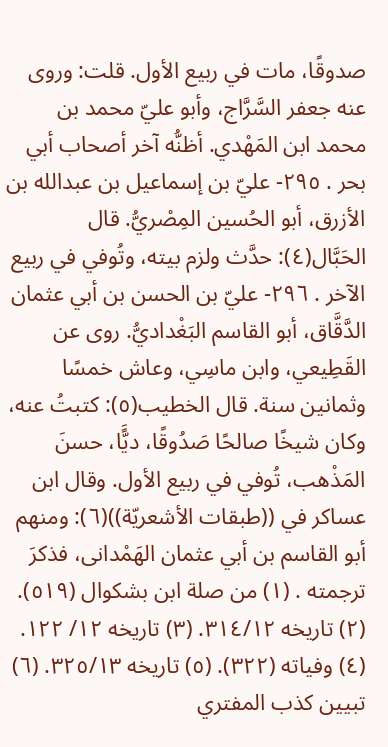صدوقًا، مات في ربيع الأول. قلت: وروى عنه جعفر السَّرَّاج، وأبو عليّ محمد بن محمد ابن المَهْدي. أظنُّه آخر أصحاب أبي بحر . ٢٩٥- عليّ بن إسماعيل بن عبدالله بن الأزرق، أبو الحُسين المِصْريُّ. قال الحَبَّال(٤): حدَّث ولزم بيته، وتُوفي في ربيع الآخر . ٢٩٦- عليّ بن الحسن بن أبي عثمان الدَّقَّاق، أبو القاسم البَغْداديُّ. روى عن القَطِيعي، وابن ماسِي، وعاش خمسًا وثمانين سنة. قال الخطيب(٥): كتبتُ عنه، وكان شيخًا صالحًا صَدُوقًا، ديًَّا، حسنَ المَذْهب، تُوفي في ربيع الأول. وقال ابن عساكر في ((طبقات الأشعريّة))(٦): ومنهم أبو القاسم بن أبي عثمان الهَمْدانى، فذكرَ ترجمته . (١) من صلة ابن بشكوال (٥١٩). (٢) تاريخه ٣١٤/١٢. (٣) تاريخه ١٢/ ١٢٢. (٤) وفياته (٣٢٢). (٥) تاريخه ٣٢٥/١٣. (٦) تبيين كذب المفتري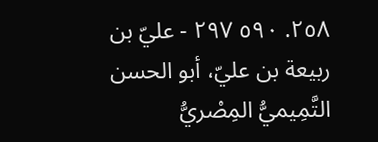٢٥٨. ٥٩٠ ٢٩٧ - عليّ بن ربيعة بن عليّ، أبو الحسن التَّمِيميُّ المِصْريُّ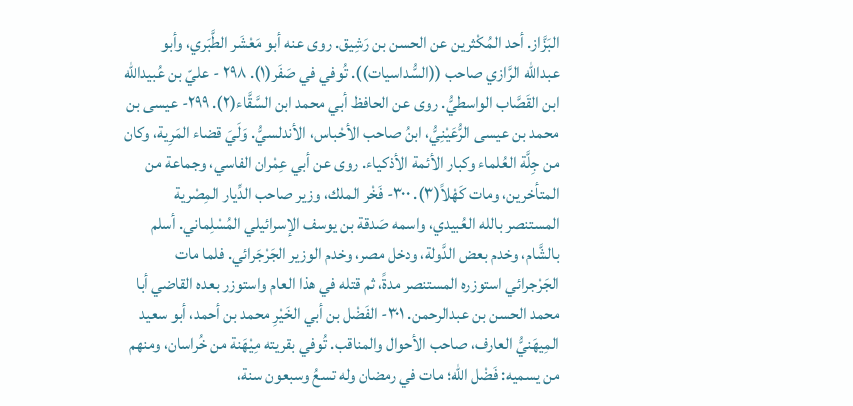البَزَّاز. أحد المُكْثرين عن الحسن بن رَشِيق. روى عنه أبو مَعْشَر الطَّبَري، وأبو عبدالله الرَّازي صاحب ((السُّداسيات)). تُوفي في صَفَر(١). ٢٩٨ - عليّ بن عُبيدالله ابن القَصَّاب الواسطيُّ. روى عن الحافظ أبي محمد ابن السَّقَّاء(٢). ٢٩٩- عيسى بن محمد بن عيسى الرُّعَيْنِيُّ، ابنُ صاحب الأحْباس، الأندلسيُّ. وَلَيَ قضاء المَرِية، وكان من جِلَّة العُلماء وكبار الأئمة الأذكياء. روى عن أبي عِمْران الفاسي، وجماعة من المتأخرين، ومات كَهْلاً(٣). ٣٠٠- فَخْر الملك، وزير صاحب الدِّيار المِصْرية المستنصر بالله العُبيدي، واسمه صَدقة بن يوسف الإسرائيلي المُسْلِماني. أسلم بالشَّام، وخدم بعض الدَّولة، ودخل مصر، وخدم الوزير الجَرْجَرائي. فلما مات الجَرْجرائي استوزره المستنصر مدةً، ثم قتله في هذا العام واستوزر بعده القاضي أبا محمد الحسن بن عبدالرحمن. ٣٠١- الفَضْل بن أبي الخَيْرِ محمد بن أحمد، أبو سعيد المِيهَنيُّ العارف، صاحب الأحوال والمناقب. تُوفي بقريته مِيْهَنة من خُراسان، ومنهم من يسميه: فَضْل الله؛ مات في رمضان وله تسعُ وسبعون سنة،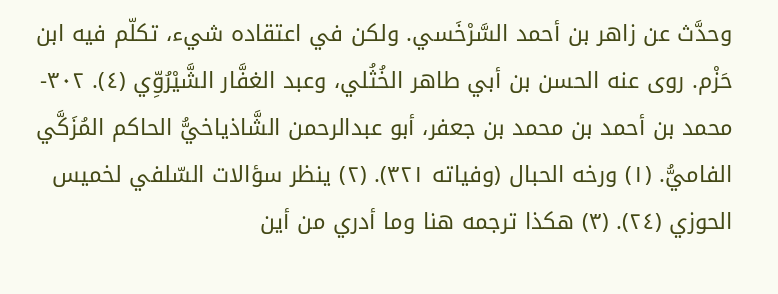وحدَّث عن زاهر بن أحمد السَّرْخَسي. ولكن في اعتقاده شيء، تكلّم فيه ابن حَزْم. روى عنه الحسن بن أبي طاهر الخُثُلي، وعبد الغفَّار الشَّيْرُوِّي (٤). ٣٠٢- محمد بن أحمد بن محمد بن جعفر، أبو عبدالرحمن الشَّاذياخيُّ الحاكم المُزَكَّي الفاميُّ. (١) ورخه الحبال (وفياته ٣٢١). (٢) ينظر سؤالات السّلفي لخميس الحوزي (٢٤). (٣) هكذا ترجمه هنا وما أدري من أين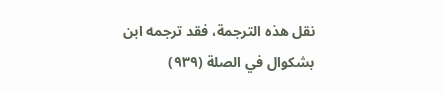نقل هذه الترجمة، فقد ترجمه ابن بشكوال في الصلة (٩٣٩)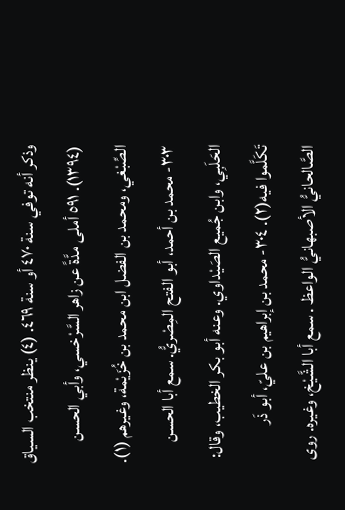وذكر أنه توفي سنة ٤٧٠ أو سنة ٤٦٩. (٤) ينظر منتخب السياق (١٣٩٤). ٥٩١ أملى مدَّةً عن زاهر السَّرْخسي، وأبي الحسن الصِّبْغي، ومحمد بن الفضل ابن محمد بن خُزَيْمة، وغيرهم (١). ٣٠٣- محمد بن أحمد، أبو الفتح المِصْريُّ. سمع أبا الحسن الحَلَبِي، وابن جُميع الصَيْداوي. وعنه أبو بكر الخطيب، وقال: تَكَلَّموا فيه(٢). ٣٠٤- محمد بن إبراهيم بن عليّ، أبو ذَر الصَّالحانيُّ الأصبهانيُّ الواعظ . سمع أبا الشَّيْخ، وغيره. روى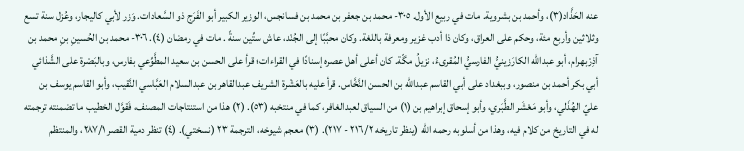عنه الحَذَّاد(٣)، وأحمد بن بشروية. مات في ربيع الأول. ٣٠٥- محمد بن جعفر بن محمد بن فسانجس، الوزير الكبير أبو الفَرَج ذو السَّعادات. وَزر لأبي كاليجار، وعُزل سنة تسع وثلاثين وأربع مئة، وحكم على العراق، وكان ذا أدب غزير ومعرفة باللغة. وكان محبَّبًا إلى الجُنْد، عاش ستِّين سنةً . مات في رمضان (٤). ٣٠٦- محمد بن الحُسينِ بنِ محمد بن آذِرْبهرام، أبو عبدالله الكارَزينيُّ الفارسيُّ المُقریءُ، نزیلُ مگّة. كان أعلى أهل عصره إسنادًا في القراءات؛ قرأ على الحسن بن سعيد المطَّوِّعي بفارس، وبالبَصْرة على الشَّذائي أبي بكر أحمد بن منصور، وببغداد على أبي القاسم عبدالله بن الحسن النَّخَّاس. قرأ عليه بالعَشْرة الشريف عبدالقاهر بن عبدالسلام العَبَّاسي النَّقيب، وأبو القاسم يوسف بن عليّ الهُذَلي، وأبو مَعْشَر الطَّبَري، وأبو إسحاق إبراهيم بن (١) من السياق لعبدالغافر، كما في منتخبه (٥٣). (٢) هذا من استنتاجات المصنف، فَقوَّل الخطيب ما تضمنته ترجمته له في التاريخ من كلام فيه، وهذا من أسلوبه رحمه الله (ينظر تاريخه ٢١٦/٢ - ٢١٧). (٣) معجم شيوخه، الترجمة ٢٣ (نسختي). (٤) تنظر دمية القصر ٢٨٧/١، والمنتظم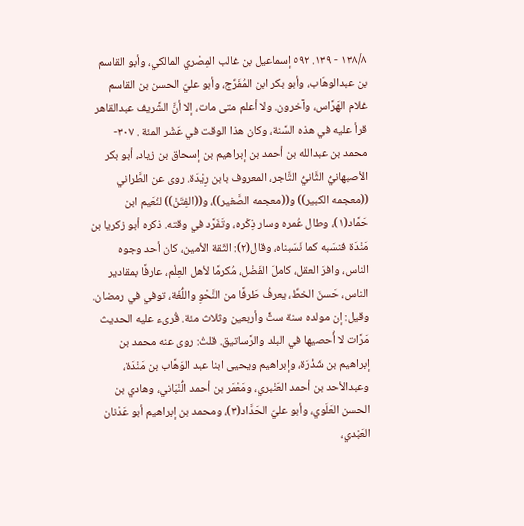١٣٨/٨ - ١٣٩. ٥٩٢ إسماعيل بن غالب المِصْري المالكي، وأبو القاسم بن عبدالوهّاب، وأبو بكر ابن المُفَرِّج، وأبو عليّ الحسن بن القاسم غلام الهَرَّاس، وآخرون. ولا أعلم متى مات، إلا أنَّ الشَّريف عبدالقاهر قرأ عليه في هذه السَّنة، وكان هذا الوقت في عَشْر المئة . ٣٠٧- محمد بن عبدالله بن أحمد بن إبراهيم بن إسحاق بن زياد، أبو بكر الأصبهانيُّ الثَّانيُّ التَّاجر، المعروف بابن رِيْدَة. روى عن الطَّراني ((معجمه الكبير)) و((معجمه الصَّغير))، و((الفِتَنْ)) لنُعَيم ابن حَمَّاد(١)، وطال عُمره وسار ذِكْره، وتَفَرَّد في وقته. ذكره أبو زكريا بن مَنْدَة فنسَبه كما نَسَبناه، وقال(٢): الثّقة الأمين، كان أحد وجوه الناس، وافرَ العقل، كاملَ الفَضْل، مُكرمًا لأهل العِلْم، عارفًا بمقادير الناس، حَسنَ الخطِّ، يعرفُ طَرفًا من النَّحْوِ واللُّغَة، توفي في رمضان. وقيل: إن مولده سنة ستٍّ وأربعين وثلاث مئة. قُرىء عليه الحديث مَرَّات لا أُحصيها في البلد والرَّساتيق. قلتُ: روى عنه محمد بن إبراهيم بن شَذْرَة، وإبراهيم ويحيى ابنا عبد الوَهَّاب بن مَنْدَة، وعبدالأحد بن أحمد العَنْبري، ومَعْمَر بن أحمد الُّنْبَاني، وهادي بن الحسن العَلَوي، وأبو عليّ الحَدَّاد(٣)، ومحمد بن إبراهيم أبو عَدْنان العَبْدي،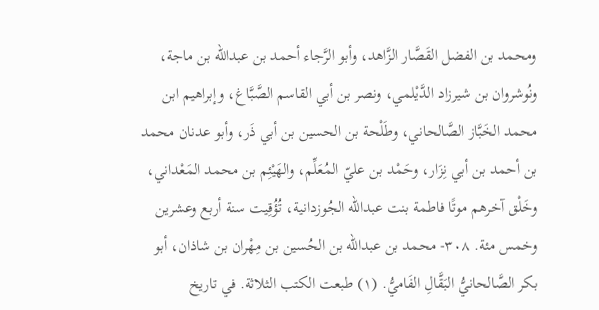ومحمد بن الفضل القَصَّار الزَّاهد، وأبو الرَّجاء أحمد بن عبدالله بن ماجة، ونُوشروان بن شيرزاد الدَّيْلمي، ونصر بن أبي القاسم الصَّبَّاغ، وإبراهيم ابن محمد الخَبَّاز الصَّالحاني، وطَلْحة بن الحسين بن أبي ذَر، وأبو عدنان محمد بن أحمد بن أبي نِزَار، وحَمْد بن عليّ المُعَلِّم، والهَيْئِم بن محمد المَعْداني، وخَلْق آخرهم موتًا فاطمة بنت عبدالله الجُوزدانية، تُؤُقِيت سنة أربع وعشرين وخمس مئة. ٣٠٨- محمد بن عبدالله بن الحُسين بن مِهْران بن شاذان، أبو بكر الصَّالحانيُّ البَقَّالِ الفَاميُّ. (١) طبعت الكتب الثلاثة. في تاريخ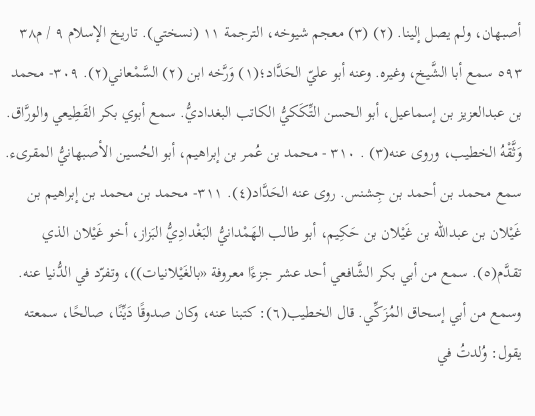أصبهان، ولم يصل إلينا. (٢) (٣) معجم شيوخه، الترجمة ١١ (نسختي). تاريخ الإسلام ٩ / م٣٨ ٥٩٣ سمع أبا الشَّيخ، وغيره. وعنه أبو عليّ الحَدَّاد؛(١) وَرَّخه ابن (٢) السَّمْعاني(٢). ٣٠٩- محمد بن عبدالعزيز بن إسماعيل، أبو الحسن التِّكَكيُّ الكاتب البغداديُّ. سمع أبوي بكر القَطِيعي والورَّاق. وَثَّقْهُ الخطيب، وروى عنه(٣) . ٣١٠ - محمد بن عُمر بن إبراهيم، أبو الحُسين الأصبهانيُّ المقرىء. سمع محمد بن أحمد بن جِشنس. روى عنه الحَدَّاد(٤). ٣١١- محمد بن محمد بن إبراهيم بن غَيْلان بن عبدالله بن غَيْلان بن حَكِيم، أبو طالب الهَمْدانيُّ البَغْدادِيُّ البَزاز، أخو غَيْلان الذي تقدَّم(٥). سمع من أبي بكر الشَّافعي أحد عشر جزءًا معروفة «بالغَيْلانيات))، وتفرّد في الدُّنيا عنه. وسمع من أبي إسحاق المُزَكِّي. قال الخطيب(٦): كتبنا عنه، وكان صدوقًا دَيِّنًا، صالحًا، سمعته يقول: وُلدتُ في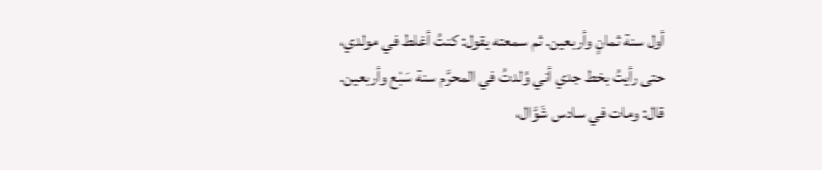أول سنة ثمانٍ وأربعين. ثم سمعته يقول: كنتُ أغلط في مولدي، حتى رأيتُ بخط جدي أني وُلدتُ في المحرَّم سنة سَبْع وأربعين. قال: ومات في سادس شَوَّال،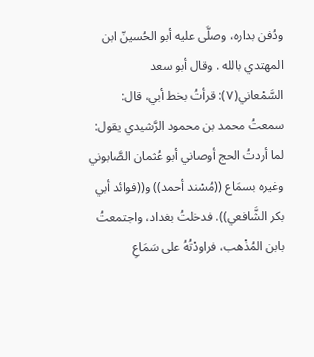ودُفن بداره، وصلَّى عليه أبو الحُسينّ ابن المهتدي بالله . وقال أبو سعد السَّمْعاني(٧): قرأتُ بخط أبي، قال: سمعتُ محمد بن محمود الرَّشيدي يقول: لما أردتُ الحج أوصاني أبو عُثمان الصَّابوني وغيره بسمَاع ((مُسْند أحمد)) و((فوائد أبي بكر الشَّافعي)). فدخلتُ بغداد، واجتمعتُ بابن المُذْهب، فراودْتُهُ على سَمَاعِ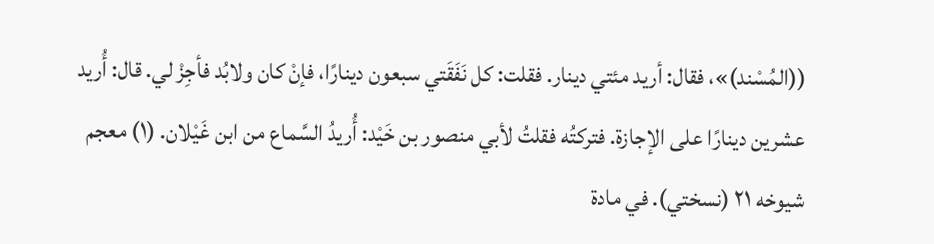((المُسْند)»، فقال: أريد مئتي دينار. فقلت: كل نَفَقَتي سبعون دينارًا، فإنْ كان ولابُد فأجِزْ لي. قال: أُريد عشرين دينارًا على الإجازة. فتركتُه فقلتُ لأبي منصور بن خَيْد: أُريدُ السَّماع من ابن غَيْلان. (١) معجم شيوخه ٢١ (نسختي). في مادة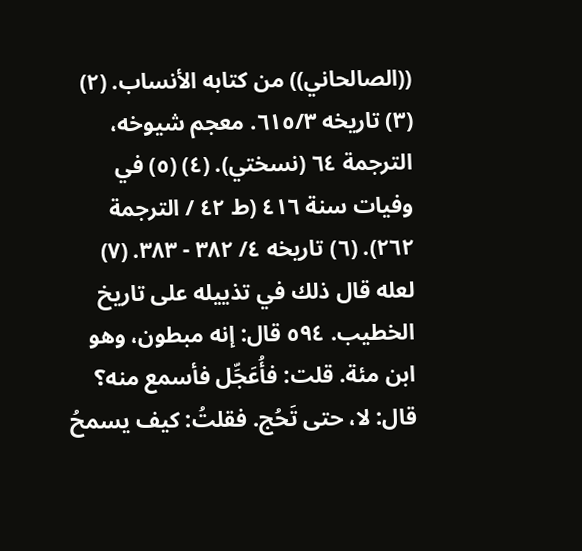((الصالحاني)) من كتابه الأنساب. (٢) (٣) تاريخه ٦١٥/٣. معجم شيوخه، الترجمة ٦٤ (نسختي). (٤) (٥) في وفيات سنة ٤١٦ (ط ٤٢ / الترجمة ٢٦٢). (٦) تاريخه ٤/ ٣٨٢ - ٣٨٣. (٧) لعله قال ذلك في تذييله على تاريخ الخطيب. ٥٩٤ قال: إنه مبطون، وهو ابن مئة. قلت: فأُعَجِّل فأسمع منه؟ قال: لا، حتى تَحُج. فقلتُ: كيف يسمحُ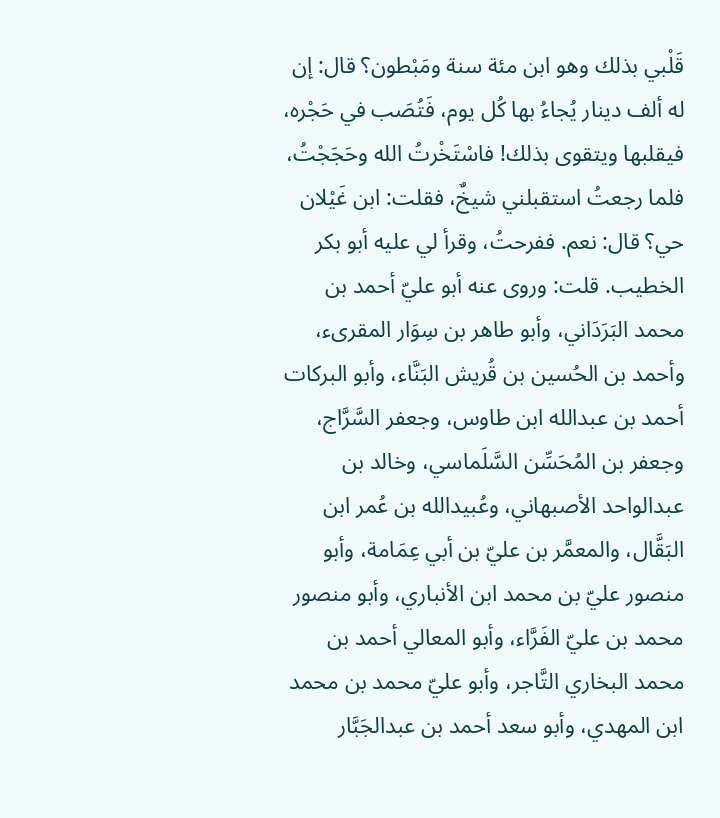قَلْبي بذلك وهو ابن مئة سنة ومَبْطون؟ قال: إن له ألف دينار يُجاءُ بها كُل يوم، فَتُصَب في حَجْره، فيقلبها ويتقوى بذلك! فاسْتَخْرتُ الله وحَجَجْتُ، فلما رجعتُ استقبلني شيخٌ، فقلت: ابن غَيْلان حي؟ قال: نعم. ففرحتُ، وقرأ لي عليه أبو بكر الخطيب. قلت: وروى عنه أبو عليّ أحمد بن محمد البَرَدَاني، وأبو طاهر بن سِوَار المقرىء، وأحمد بن الحُسين بن قُريش البَنَّاء، وأبو البركات أحمد بن عبدالله ابن طاوس، وجعفر السَّرَّاج، وجعفر بن المُحَسِّن السَّلَماسي، وخالد بن عبدالواحد الأصبهاني، وعُبيدالله بن عُمر ابن البَقَّال، والمعمَّر بن عليّ بن أبي عِمَامة، وأبو منصور عليّ بن محمد ابن الأنباري، وأبو منصور محمد بن عليّ الفَرَّاء، وأبو المعالي أحمد بن محمد البخاري التَّاجر، وأبو عليّ محمد بن محمد ابن المهدي، وأبو سعد أحمد بن عبدالجَبَّار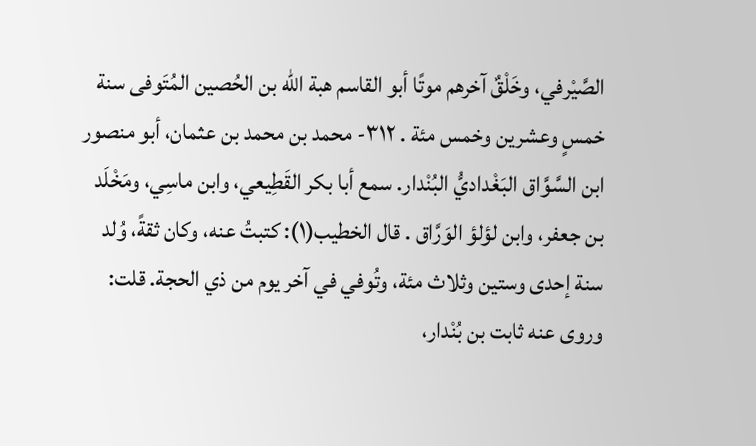الصَّيْرفي، وخَلْقٌ آخرهم موتًا أبو القاسم هبة الله بن الحُصين المُتَوفى سنة خمسٍ وعشرين وخمس مئة . ٣١٢- محمد بن محمد بن عثمان، أبو منصور ابن السَّوَّاق البَغْداديُّ البُنْدار. سمع أبا بكر القَطِيعي، وابن ماسِي، ومَخْلَد بن جعفر، وابن لؤلؤ الوَرَّاق . قال الخطيب(١): كتبتُ عنه، وكان ثقةً، وُلد سنة إحدى وستين وثلاث مئة، وتُوفي في آخر يوم من ذي الحجة. قلت: وروى عنه ثابت بن بُنْدار،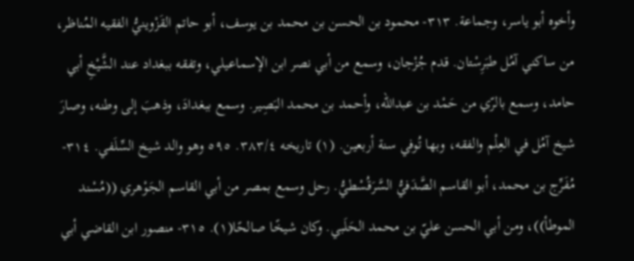وأخوه أبو ياسر، وجماعة. ٣١٣- محمود بن الحسن بن محمد بن يوسف، أبو حاتم القَزْوينيُّ الفقيه المُناظر، من ساكني آمُل طبَرِسْتان. قدم جُزْجان، وسمع من أبي نصر ابن الإسماعيلي، وتفقه ببغداد عند الشَّيْخِ أبي حامد، وسمع بالرّي من حَمْد بن عبدالله، وأحمد بن محمد البَصِير. وسمع ببغدادَ، وذهبَ إلى وطنه، وصارَ شيخ آمُل في العِلْم والفقه، وبها تُوفي سنة أربعین. (١) تاريخه ٣٨٣/٤. ٥٩٥ وهو والد شيخ السِّلَفي. ٣١٤- مُفَرِّج بن محمد، أبو القاسم الصَّدَفيُّ السَّرَقُسْطيُّ. رحل وسمع بمصر من أبي القاسم الجَوْهري ((مُسْند الموطأ))، ومن أبي الحسن عليّ بن محمد الحَلَبي. وكان شيخًا صالحًا(١). ٣١٥- منصور ابن القاضي أبي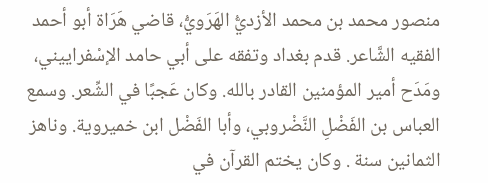منصور محمد بن محمد الأزديُّ الهَرَويُّ، قاضي هَرَاة أبو أحمد الفقيه الشَّاعر. قدم بغداد وتفقه على أبي حامد الإسْفراييني، ومَدَح أمير المؤمنين القادر بالله. وكان عَجبًا في الشِّعر. وسمع العباس بن الفَضْلِ النَّضْروبي، وأبا الفَضْل ابن خمیرویة. وناهز الثمانين سنة . وكان يختم القرآن في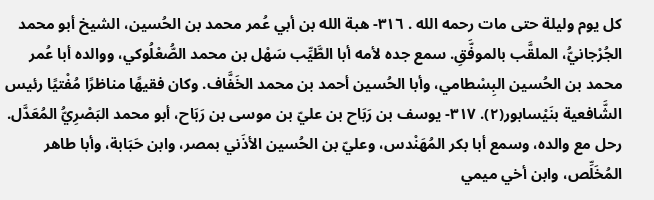كل يوم وليلة حتى مات رحمه الله . ٣١٦- هبة الله بن أبي عُمر محمد بن الحُسين، الشيخ أبو محمد الجُرْجانيُّ، الملقَّب بالموفَّقِ. سمع جده لأمه أبا الطَّيِّب سَهْل بن محمد الصُّعْلُوكي، ووالده أبا عُمر محمد بن الحُسين البِسْطامي، وأبا الحُسين أحمد بن محمد الخَفَّاف. وكان فقيهًا مناظرًا مُفْتيًا رئيس الشَّافعية بنَيْسابور(٢). ٣١٧- يوسف بن رَبَاح بن عليّ بن موسى بن رَبَاح، أبو محمد البَصْرِيُّ المُعَدَّل. رحل مع والده، وسمع أبا بكر المُهَنْدس، وعليّ بن الحُسين الأذَني بمصر، وابن حَبَابة، وأبا طاهر المُخَلِّص، وابن أخي ميمي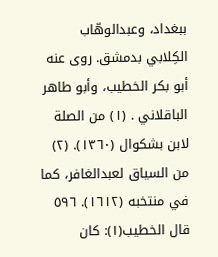ببغداد، وعبدالوهّاب الكِلابي بدمشق. روى عنه أبو بكر الخطيب، وأبو طاهر الباقلاني . (١) من الصلة لابن بشكوال (١٣٦٠). (٢) من السياق لعبدالغافر، كما في منتخبه (١٦١٢). ٥٩٦ قال الخطيب(١): كان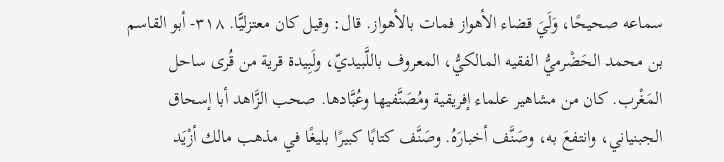سماعه صحيحًا، وَلَيَ قضاء الأهواز فمات بالأهواز. قال: وقيل كان معتزليًّا. ٣١٨- أبو القاسم بن محمد الحَضْرميُّ الفقيه المالكيُّ، المعروف باللَّبيديّ، ولَبِيدة قرية من قُرى ساحل المَغْرب. كان من مشاهير علماء إفريقية ومُصَنَّفيها وعُبَّادها. صحب الزَّاهد أبا إسحاق الجبنياني، وانتفعَ به، وصَنَّف أخبارَهُ. وصَنَّف كتابًا كبيرًا بليغًا في مذهب مالك أزْيَد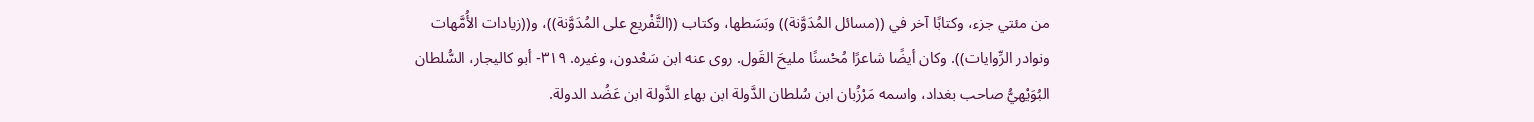من مئتي جزء، وكتابًا آخر في ((مسائل المُدَوَّنة)) وبَسَطها، وكتاب ((التَّفْريع على المُدَوَّنة))، و((زيادات الأُمَّهات ونوادر الرِّوايات)). وكان أيضًا شاعرًا مُحْسنًا مليحَ القَول. روى عنه ابن سَعْدون، وغيره. ٣١٩- أبو كاليجار، السُّلطان البُوَيْهيُّ صاحب بغداد، واسمه مَرْزُبان ابن سُلطان الدَّولة ابن بهاء الدَّولة ابن عَضُد الدولة.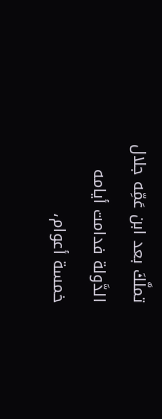تملَّكَ بعد ابن عَمِّه جلال الدَّولة فدامت أيامه خمسة أعوام،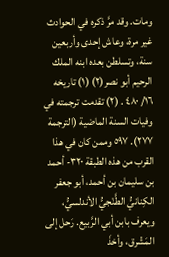ومات. وقد مرَّ ذكره في الحوادث غير مرة، وعاش إحدى وأربعين سنة، وتسلطن بعده ابنه الملك الرحيم أبو نصر(٢) (١) تاريخه ١٦/ ٤٨٠ . (٢) تقدمت ترجمته في وفيات السنة الماضية (الترجمة ٢٧٧). ٥٩٧ وممن كان في هذا القرب من هذه الطبقة ٣٢٠- أحمد بن سليمان بن أحمد، أبو جعفر الكِنانيُّ الطَّنْجيُّ الأندلسيُّ، ويعرف بابن أبي الرَّبيع. رَحل إلى المَشْرق، وأخذَ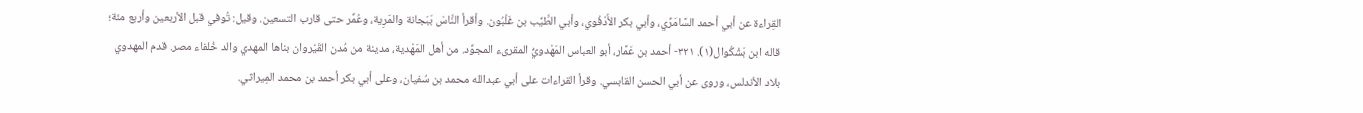القِراءة عن أبي أحمد السَّامَرِّي، وأبي بكر الأُدْفُوي، وأبي الطَّيِّب بن غَلْبُون. وأقرأ النَّاسَ بَبَجانة والمَرِية، وعُمِّر حتى قارب التسعين. وقيل: تُوفي قبل الأربعين وأربع مئة؛ قاله ابن بَشْكُوال(١). ٣٢١- أحمد بن عَمَّار، أبو العباس المَهْدويُّ المقرىء المجوِّد. من أهل المَهْدية، مدينة من مُدن القَيْروان بناها المهدي والد خُلفاء مصر. قدم المهدوي بلاد الأندلس، وروى عن أبي الحسن القابسي. وقرأ القراءات على أبي عبدالله محمد بن سُفيان، وعلى أبي بكر أحمد بن محمد المِيراثي.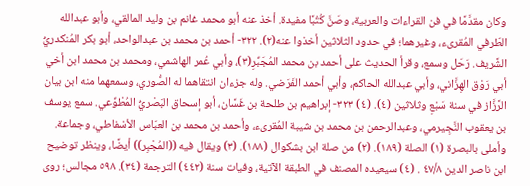وكان مقدَّمًا في فن القراءات والعربية، وصَنَّ كُتُبًا مفيدة. أخذ عنه أبو محمد غانم بن وليد المالقي، وأبو عبدالله الطّرفي المُقرىء، وغيرهما؛ في حدود الثلاثين أخذوا عنه(٢). ٣٢٢- أحمد بن محمد بن عبدالواحد، أبو بكر المُنكدريُّ الشَّريف. رَحَل وسمع، وقرأ الحديث على أحمد بن محمد المُجَبِّرِ(٣)، وأبي عُمر الهاشمي، ومحمد بن محمد ابن أخي أبي رَوْق الهِزَّاني، وأبي عبدالله الحاكم، وأبي أحمد الفَرَضي. وله جزءان انتقاهما له الصُّوري، وسمعهما منه ابن بيان الرَّزَّاز في سنة سَبْعِ وثلاثين (٤). (٤) ٣٢٣- إبراهيم بن طلحة بن غَسَّان، أبو إسحاق البَصْريُّ المُطْوِّعي. سمع يوسف بن يعقوب النَّجِيرمي، وعبدالرحمن بن محمد بن شيبة المُقرىء، وأحمد بن محمد بن العبّاس الأسْفاطي، وجماعة. وأملى بالبصرة (١) الصلة (١٨٩). (٢) من صلة ابن بشكوال (١٨٨). (٣) ويقال فيه ((المُجْبِر)) أيضًا، وينظر توضيح ابن ناصر الدين ٤٧/٨ . (٤) سيعيده المصنف في الطبقة الآتية، وفيات سنة (٤٤٢) الترجمة (٣٤). ٥٩٨ مجالس؛ روى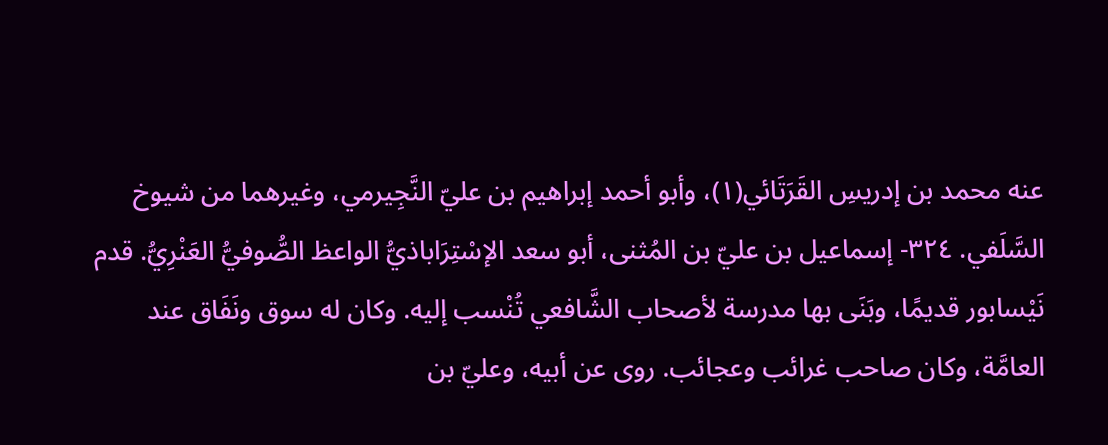عنه محمد بن إدريسِ القَرَتَائي(١)، وأبو أحمد إبراهيم بن عليّ النَّجِيرمي، وغيرهما من شيوخ السَّلَفي. ٣٢٤- إسماعيل بن عليّ بن المُثنى، أبو سعد الإسْتِرَاباذيُّ الواعظ الصُّوفيُّ العَنْرِيُّ. قدم نَيْسابور قديمًا، وبَنَى بها مدرسة لأصحاب الشَّافعي تُنْسب إليه. وكان له سوق ونَفَاق عند العامَّة، وكان صاحب غرائب وعجائب. روی عن أبيه، وعليّ بن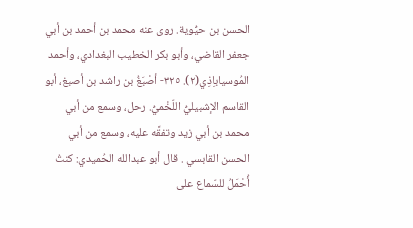الحسن بن حيُّوية. روی عنه محمد بن أحمد بن أبي جعفر القاضي، وأبو بكر الخطيب البغدادي، وأحمد المُوسياباِذِي(٢). ٣٢٥- أصْبَغُ بن راشد بن أصبغ، أبو القاسم الإشبيليُّ اللّخْميُّ. رحل، وسمع من أبي محمد بن أبي زيد وتفقَّه عليه، وسمع من أبي الحسن القابسي . قال أبو عبدالله الحُميدي: كنتُ أُحْمَلُ للسّماع على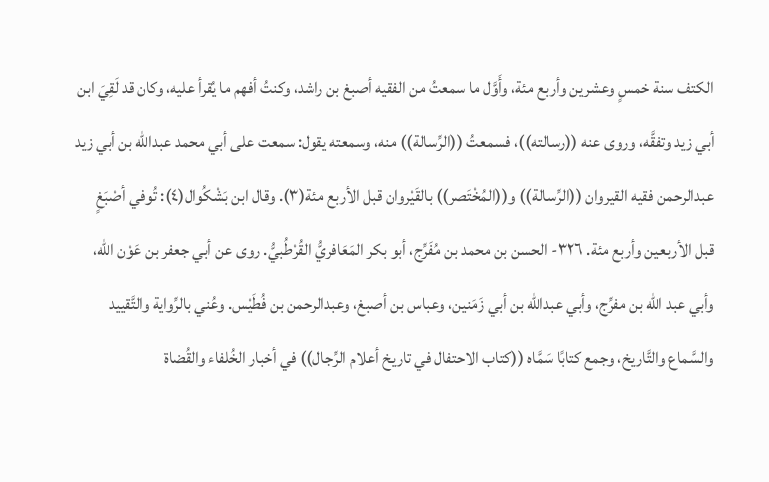الكتف سنة خمسٍ وعشرين وأربع مئة، وأَوَّل ما سمعتُ من الفقيه أصبغ بن راشد، وكنتُ أفهم ما يُقرأ عليه، وكان قد لَقِيَ ابن أبي زيد وتفقَّه، وروى عنه ((رسالته))، فسمعتُ ((الرِّسالة)) منه، وسمعته يقول: سمعت على أبي محمد عبدالله بن أبي زيد عبدالرحمن فقيه القيروان ((الرِّسالة)) و((المُخْتَصر)) بالقَيْروان قبل الأربع مئة(٣). وقال ابن بَشْكُوال(٤): تُوفي أصْبَغٍ قبل الأربعين وأربع مئة. ٣٢٦- الحسن بن محمد بن مُفَرِّج، أبو بكر المَعَافريُّ القُرْطُبيُّ. روى عن أبي جعفر بن عَوْن الله، وأبي عبد الله بن مفرِّج، وأبي عبدالله بن أبي زَمَنين، وعباس بن أصبغ، وعبدالرحمن بن فُطَيْس. وعُني بالرِّواية والتَّقييد والسَّماع والتَّاريخ، وجمع كتابًا سَمَّاه ((كتاب الاحتفال في تاريخ أعلام الرِّجال)) في أخبار الخُلفاء والقُضاة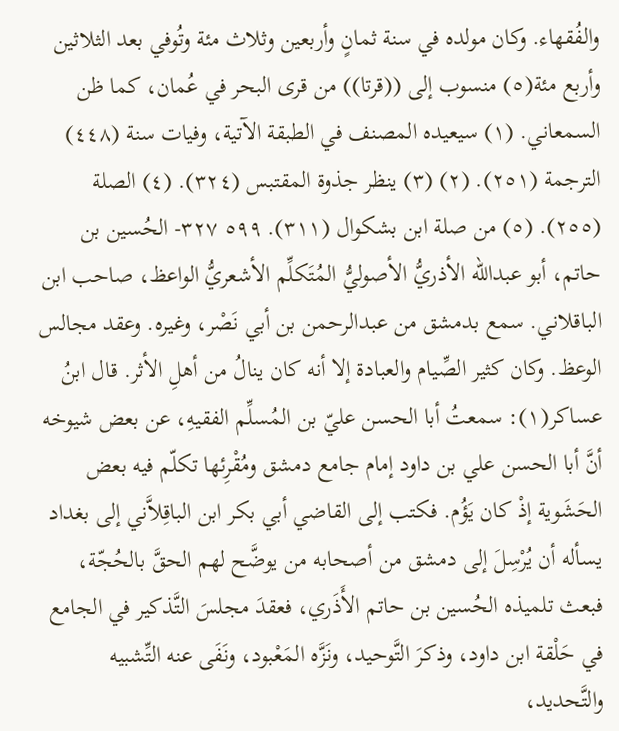والفُقهاء. وكان مولده في سنة ثمانٍ وأربعين وثلاث مئة وتُوفي بعد الثلاثين وأربع مئة(٥) منسوب إلى ((قرتا)) من قرى البحر في عُمان، كما ظن السمعاني. (١) سيعيده المصنف في الطبقة الآتية، وفيات سنة (٤٤٨) الترجمة (٢٥١). (٢) (٣) ينظر جذوة المقتبس (٣٢٤). (٤) الصلة (٢٥٥). (٥) من صلة ابن بشكوال (٣١١). ٥٩٩ ٣٢٧- الحُسين بن حاتم، أبو عبدالله الأذريُّ الأصوليُّ المُتَكلِّم الأشعريُّ الواعظ، صاحب ابن الباقلاني. سمع بدمشق من عبدالرحمن بن أبي نَصْر، وغيره. وعقد مجالس الوعظ. وكان كثير الصِّيام والعبادة إلا أنه كان ينالُ من أهلِ الأثر. قال ابنُ عساكر(١): سمعتُ أبا الحسن عليّ بن المُسلِّم الفقيهِ، عن بعض شيوخه أنَّ أبا الحسن علي بن داود إمام جامع دمشق ومُقْرِئها تكلّم فيه بعض الحَشَوية إذْ كان يَؤُم. فكتب إلى القاضي أبي بكر ابن الباقِلاَّني إلى بغداد يسأله أن يُرْسِلَ إلى دمشق من أصحابه من يوضَّح لهم الحقَّ بالحُجّة، فبعث تلميذه الحُسين بن حاتم الأَذَري، فعقدَ مجلسَ التَّذكير في الجامع في حَلْقة ابن داود، وذكرَ التَّوحيد، ونَزَّه المَعْبود، ونَفَى عنه التِّشبيه والتَّحديد،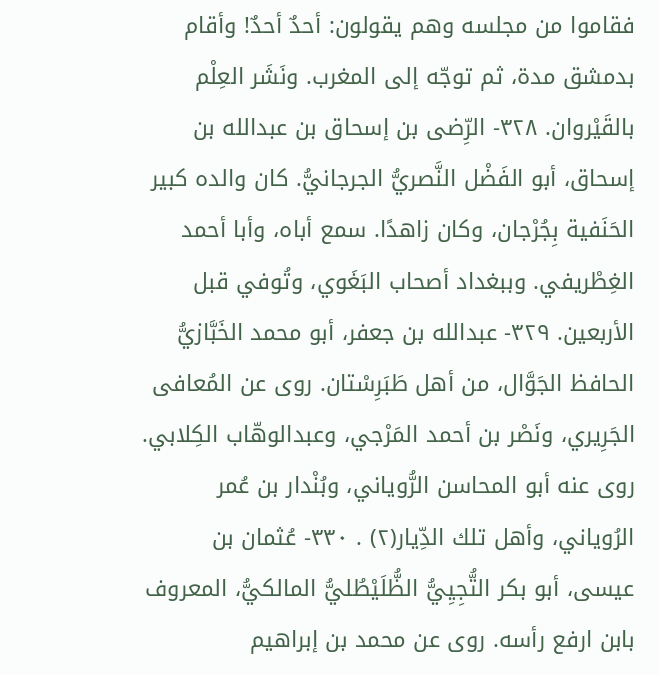فقاموا من مجلسه وهم يقولون: أحدٌ أحدٌ! وأقام بدمشق مدة، ثم توجّه إلى المغرب. ونَشَر العِلْم بالقَيْروان. ٣٢٨- الرِّضى بن إسحاق بن عبدالله بن إسحاق، أبو الفَضْل النَّصريُّ الجرجانيُّ. كان والده كبير الحَنَفية بِجُرْجان، وكان زاهدًا. سمع أباه، وأبا أحمد الغِطْريفي. وببغداد أصحاب البَغَوي، وتُوفي قبل الأربعين. ٣٢٩- عبدالله بن جعفر، أبو محمد الخَبَّازيُّ الحافظ الجَوَّال، من أهل طَبَرِسْتان. روى عن المُعافى الجَرِيري، ونَصْر بن أحمد المَرْجي، وعبدالوهّاب الكِلابي. روى عنه أبو المحاسن الرُّوياني، وبُنْدار بن عُمر الرُوياني، وأهل تلك الدِّیار(٢) . ٣٣٠- عُثمان بن عيسى، أبو بكر التُّجِيِيُّ الظُّلَيْطُليُّ المالكيُّ، المعروف بابن ارفع رأسه. روى عن محمد بن إبراهيم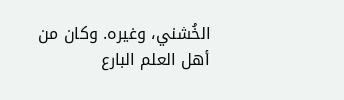الخُشني، وغيره. وكان من أهل العلم البارع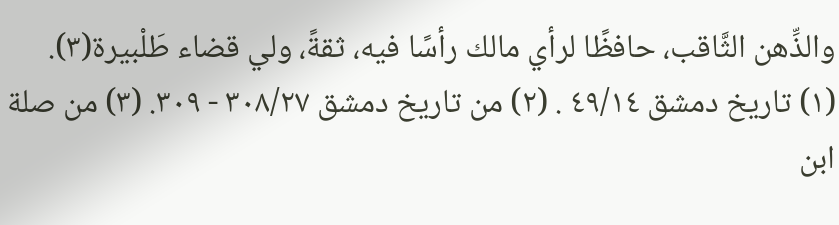والذِّهن الثَّاقب، حافظًا لرأي مالك رأسًا فيه، ثقةً، ولي قضاء طَلْبيرة(٣). (١) تاريخ دمشق ٤٩/١٤ . (٢) من تاريخ دمشق ٣٠٨/٢٧ - ٣٠٩. (٣) من صلة ابن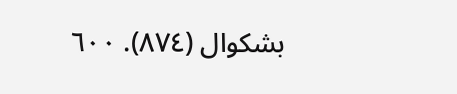بشكوال (٨٧٤). ٦٠٠